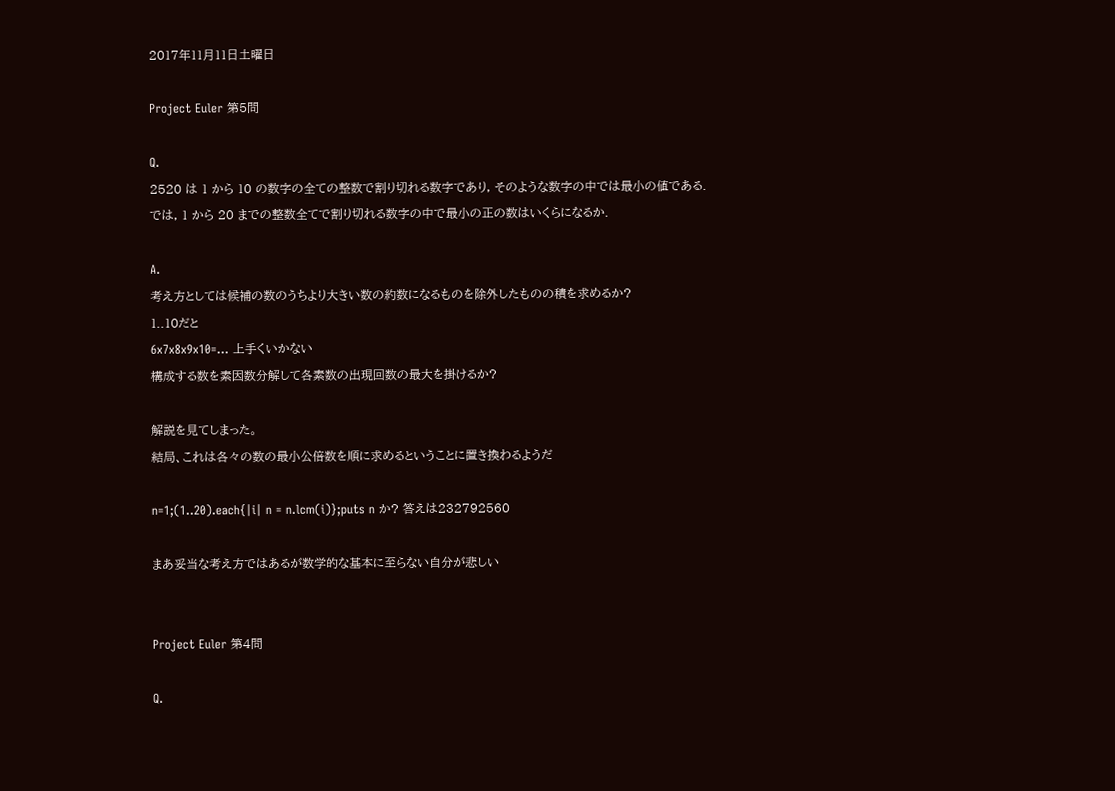2017年11月11日土曜日

Project Euler 第5問

Q.
2520 は 1 から 10 の数字の全ての整数で割り切れる数字であり, そのような数字の中では最小の値である.
では, 1 から 20 までの整数全てで割り切れる数字の中で最小の正の数はいくらになるか.

A.
考え方としては候補の数のうちより大きい数の約数になるものを除外したものの積を求めるか?
1..10だと
6x7x8x9x10=... 上手くいかない
構成する数を素因数分解して各素数の出現回数の最大を掛けるか?

解説を見てしまった。
結局、これは各々の数の最小公倍数を順に求めるということに置き換わるようだ

n=1;(1..20).each{|i| n = n.lcm(i)};puts n か? 答えは232792560

まあ妥当な考え方ではあるが数学的な基本に至らない自分が悲しい


Project Euler 第4問

Q.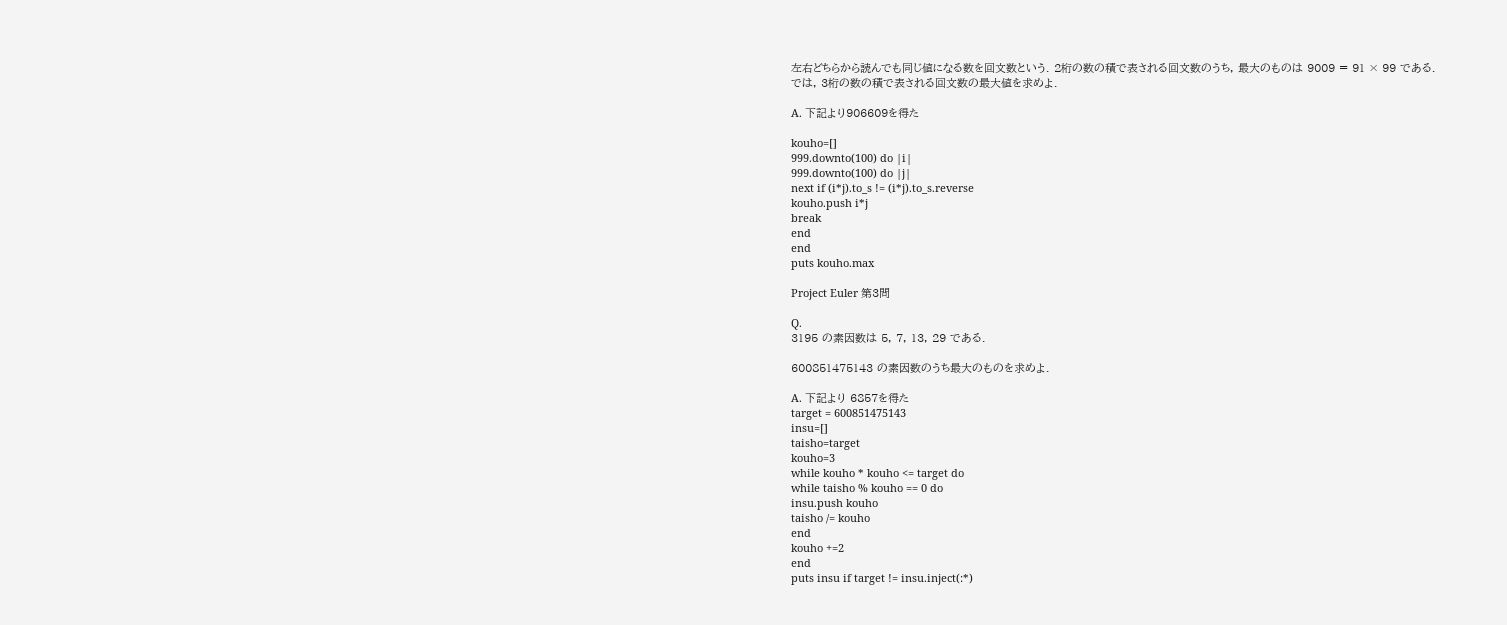左右どちらから読んでも同じ値になる数を回文数という. 2桁の数の積で表される回文数のうち, 最大のものは 9009 = 91 × 99 である.
では, 3桁の数の積で表される回文数の最大値を求めよ.

A. 下記より906609を得た

kouho=[]
999.downto(100) do |i|
999.downto(100) do |j|
next if (i*j).to_s != (i*j).to_s.reverse
kouho.push i*j
break
end
end
puts kouho.max

Project Euler 第3問

Q.
3195 の素因数は 5, 7, 13, 29 である.

600851475143 の素因数のうち最大のものを求めよ.

A. 下記より 6857を得た
target = 600851475143
insu=[]
taisho=target
kouho=3
while kouho * kouho <= target do
while taisho % kouho == 0 do
insu.push kouho
taisho /= kouho
end
kouho +=2
end
puts insu if target != insu.inject(:*)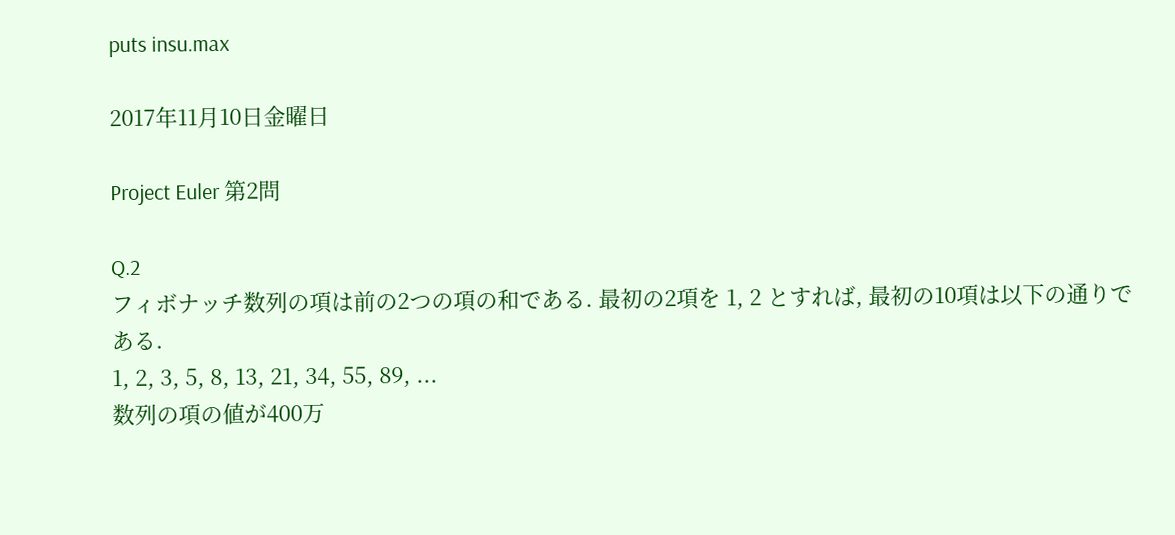puts insu.max

2017年11月10日金曜日

Project Euler 第2問

Q.2
フィボナッチ数列の項は前の2つの項の和である. 最初の2項を 1, 2 とすれば, 最初の10項は以下の通りである.
1, 2, 3, 5, 8, 13, 21, 34, 55, 89, ...
数列の項の値が400万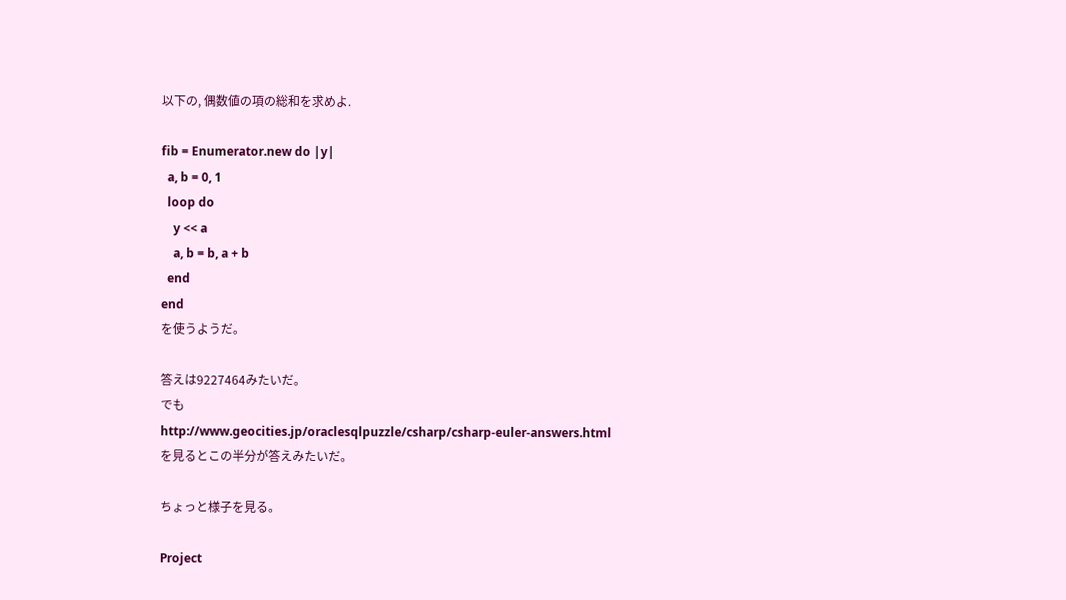以下の, 偶数値の項の総和を求めよ.

fib = Enumerator.new do |y|
  a, b = 0, 1
  loop do
    y << a
    a, b = b, a + b
  end
end
を使うようだ。

答えは9227464みたいだ。
でも
http://www.geocities.jp/oraclesqlpuzzle/csharp/csharp-euler-answers.html
を見るとこの半分が答えみたいだ。

ちょっと様子を見る。

Project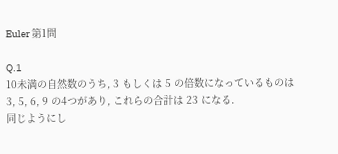Euler 第1問

Q.1
10未満の自然数のうち, 3 もしくは 5 の倍数になっているものは 3, 5, 6, 9 の4つがあり, これらの合計は 23 になる.
同じようにし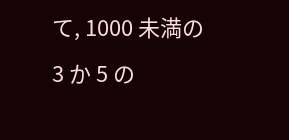て, 1000 未満の 3 か 5 の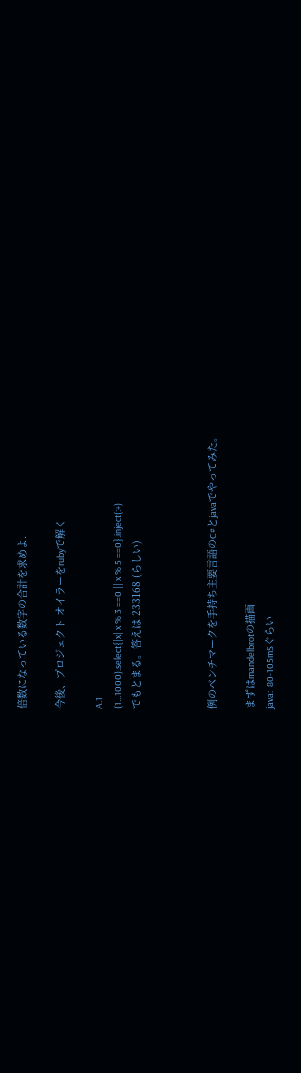倍数になっている数字の合計を求めよ.

今後、プロジェクト オイラーをrubyで解く

A.1
(1...1000).select{|x| x % 3 ==0 || x % 5 ==0}.inject(:+)
でもとまる。答えは 233168 (らしい)



例のベンチマークを手持ち主要言語のC#とjavaでやってみた。

まずはmandelbrotの描画
java:  80-105mSぐらい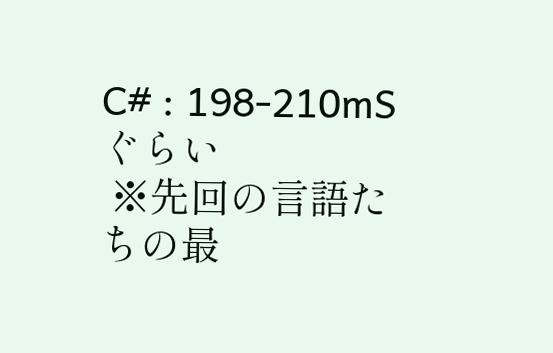C# : 198-210mSぐらい
 ※先回の言語たちの最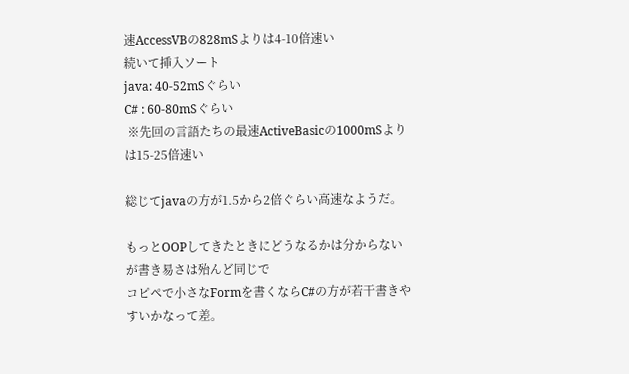速AccessVBの828mSよりは4-10倍速い
続いて挿入ソート
java: 40-52mSぐらい
C# : 60-80mSぐらい
 ※先回の言語たちの最速ActiveBasicの1000mSよりは15-25倍速い

総じてjavaの方が1.5から2倍ぐらい高速なようだ。

もっとOOPしてきたときにどうなるかは分からないが書き易さは殆んど同じで
コピペで小さなFormを書くならC#の方が若干書きやすいかなって差。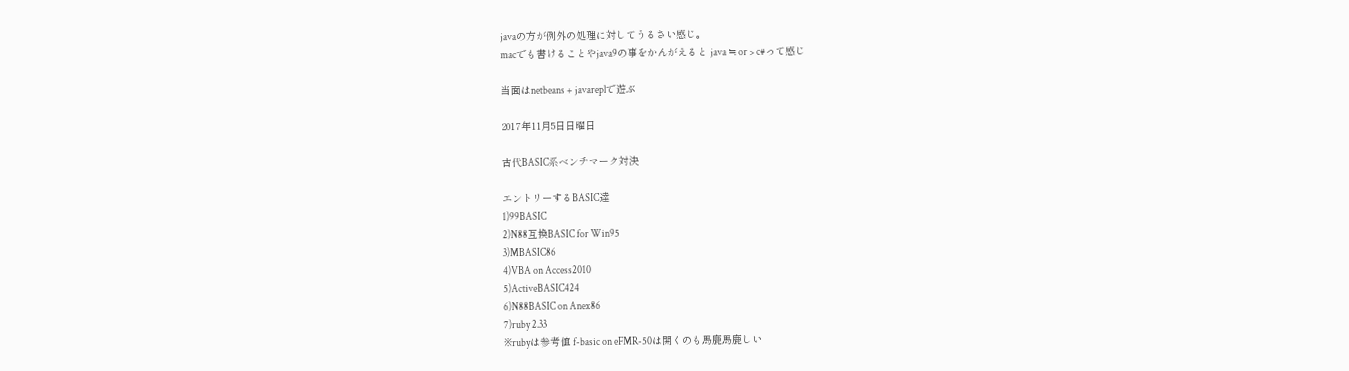javaの方が例外の処理に対してうるさい感じ。
macでも書けることやjava9の事をかんがえると java ≒ or > c#って感じ

当面はnetbeans + javareplで遊ぶ

2017年11月5日日曜日

古代BASIC系ベンチマーク対決

エントリーするBASIC達
1)99BASIC
2)N88互換BASIC for Win95
3)MBASIC86
4)VBA on Access2010
5)ActiveBASIC424
6)N88BASIC on Anex86
7)ruby 2.33
※rubyは参考値 f-basic on eFMR-50は開くのも馬鹿馬鹿しい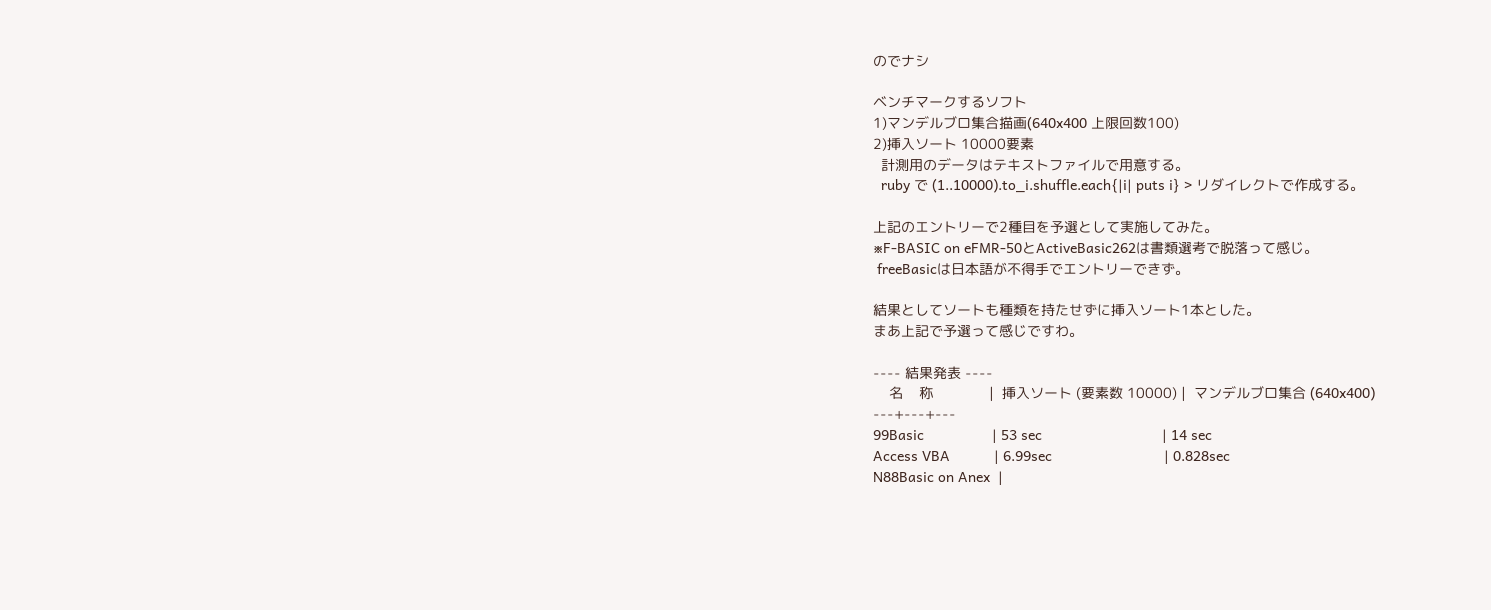のでナシ

ベンチマークするソフト
1)マンデルブロ集合描画(640x400 上限回数100)
2)挿入ソート 10000要素
  計測用のデータはテキストファイルで用意する。
  ruby で (1..10000).to_i.shuffle.each{|i| puts i} > リダイレクトで作成する。

上記のエントリーで2種目を予選として実施してみた。
※F-BASIC on eFMR-50とActiveBasic262は書類選考で脱落って感じ。
 freeBasicは日本語が不得手でエントリーできず。

結果としてソートも種類を持たせずに挿入ソート1本とした。
まあ上記で予選って感じですわ。

---- 結果発表 ----
    名    称              |  挿入ソート (要素数 10000) |  マンデルブロ集合 (640x400)
---+---+---
99Basic                 | 53 sec                              | 14 sec
Access VBA           | 6.99sec                            | 0.828sec
N88Basic on Anex  |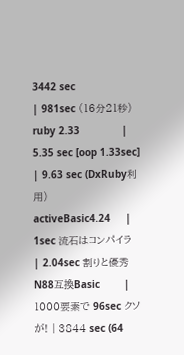3442 sec                          | 981sec (16分21秒)
ruby 2.33              | 5.35 sec [oop 1.33sec]      | 9.63 sec (DxRuby利用)
activeBasic4.24     | 1sec 流石はコンパイラ        | 2.04sec 割りと優秀
N88互換Basic        | 1000要素で 96sec クソが! | 3844 sec (64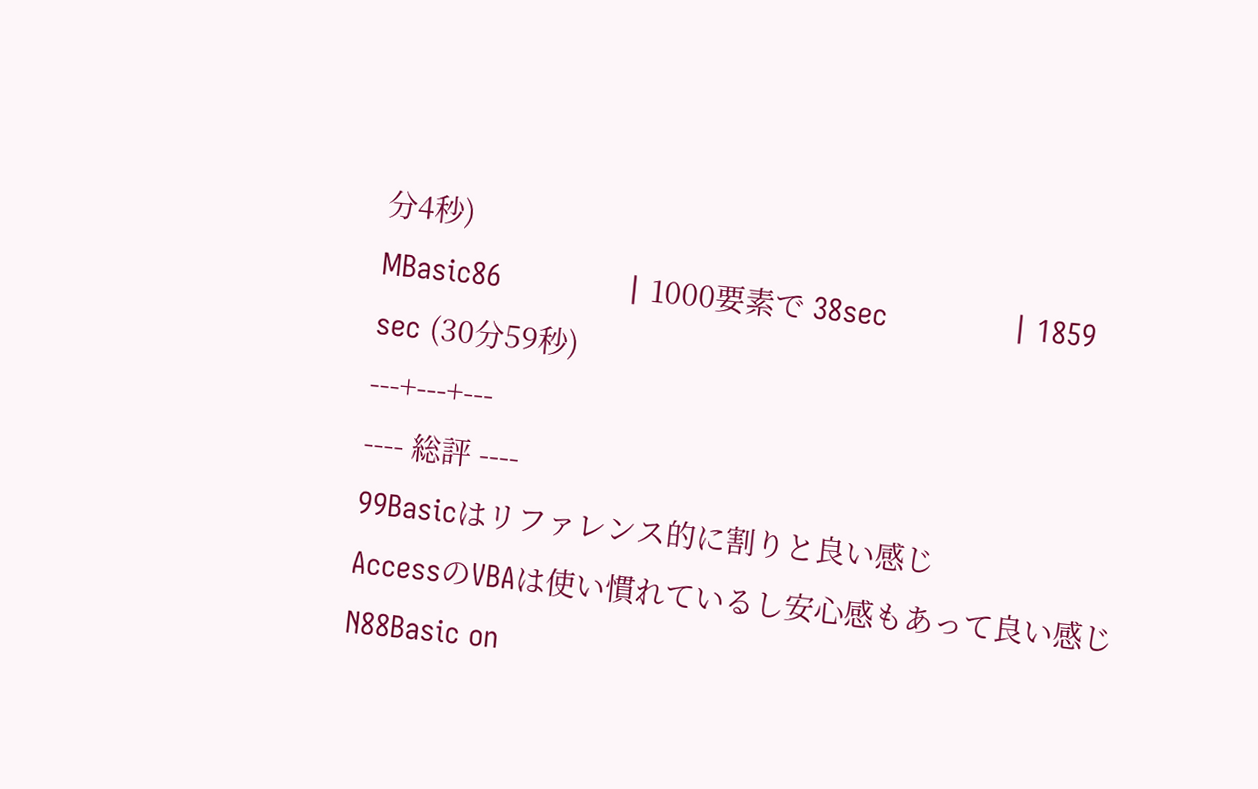分4秒)
MBasic86              | 1000要素で 38sec              | 1859 sec (30分59秒)
---+---+---
---- 総評 ----
99Basicはリファレンス的に割りと良い感じ
AccessのVBAは使い慣れているし安心感もあって良い感じ
N88Basic on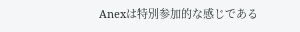Anexは特別参加的な感じである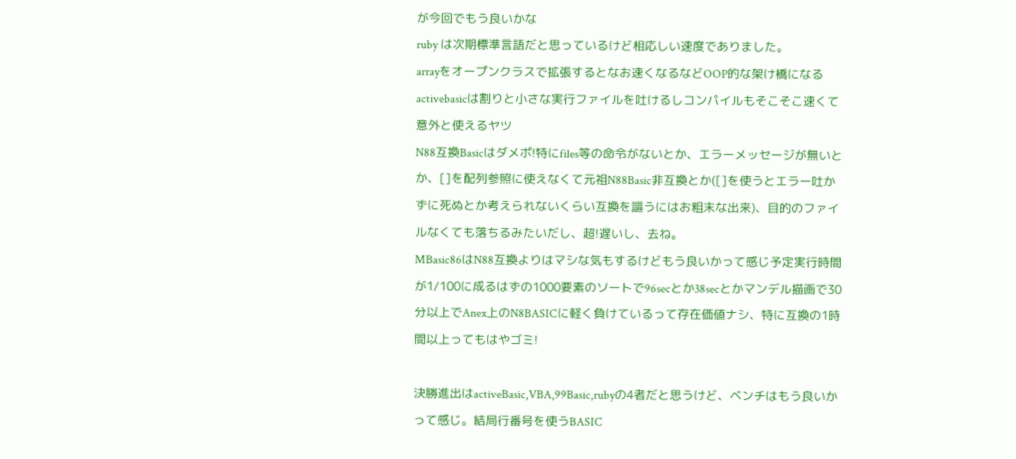が今回でもう良いかな
ruby は次期標準言語だと思っているけど相応しい速度でありました。
arrayをオープンクラスで拡張するとなお速くなるなどOOP的な架け橋になる
activebasicは割りと小さな実行ファイルを吐けるしコンパイルもそこそこ速くて意外と使えるヤツ
N88互換Basicはダメポ!特にfiles等の命令がないとか、エラーメッセージが無いとか、[]を配列参照に使えなくて元祖N88Basic非互換とか([]を使うとエラー吐かずに死ぬとか考えられないくらい互換を謳うにはお粗末な出来)、目的のファイルなくても落ちるみたいだし、超!遅いし、去ね。
MBasic86はN88互換よりはマシな気もするけどもう良いかって感じ予定実行時間が1/100に成るはずの1000要素のソートで96secとか38secとかマンデル描画で30分以上でAnex上のN8BASICに軽く負けているって存在価値ナシ、特に互換の1時間以上ってもはやゴミ!

決勝進出はactiveBasic,VBA,99Basic,rubyの4者だと思うけど、ベンチはもう良いかって感じ。結局行番号を使うBASIC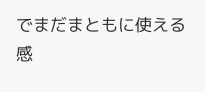でまだまともに使える感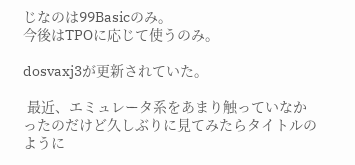じなのは99Basicのみ。
今後はTPOに応じて使うのみ。

dosvaxj3が更新されていた。

 最近、エミュレータ系をあまり触っていなかったのだけど久しぶりに見てみたらタイトルのように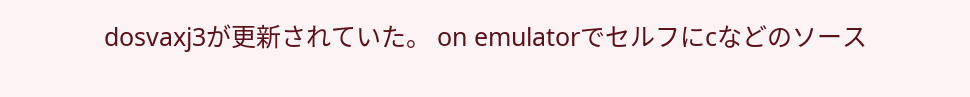dosvaxj3が更新されていた。 on emulatorでセルフにcなどのソース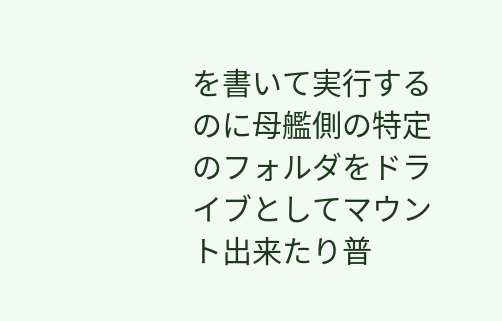を書いて実行するのに母艦側の特定のフォルダをドライブとしてマウント出来たり普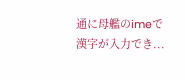通に母艦のimeで漢字が入力でき...